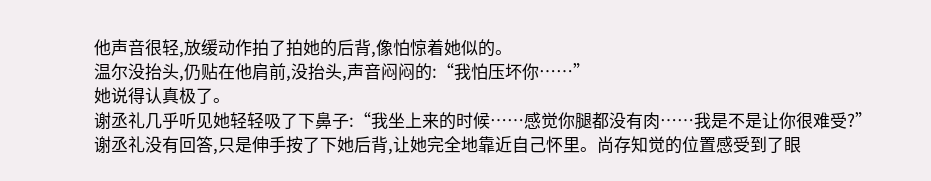他声音很轻,放缓动作拍了拍她的后背,像怕惊着她似的。
温尔没抬头,仍贴在他肩前,没抬头,声音闷闷的:“我怕压坏你……”
她说得认真极了。
谢丞礼几乎听见她轻轻吸了下鼻子:“我坐上来的时候……感觉你腿都没有肉……我是不是让你很难受?”
谢丞礼没有回答,只是伸手按了下她后背,让她完全地靠近自己怀里。尚存知觉的位置感受到了眼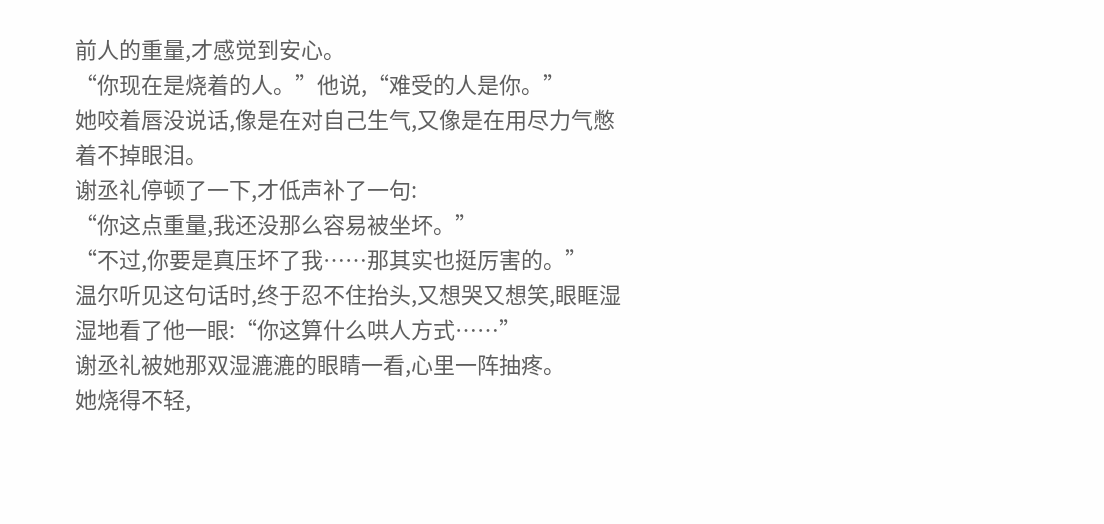前人的重量,才感觉到安心。
“你现在是烧着的人。”他说,“难受的人是你。”
她咬着唇没说话,像是在对自己生气,又像是在用尽力气憋着不掉眼泪。
谢丞礼停顿了一下,才低声补了一句:
“你这点重量,我还没那么容易被坐坏。”
“不过,你要是真压坏了我……那其实也挺厉害的。”
温尔听见这句话时,终于忍不住抬头,又想哭又想笑,眼眶湿湿地看了他一眼:“你这算什么哄人方式……”
谢丞礼被她那双湿漉漉的眼睛一看,心里一阵抽疼。
她烧得不轻,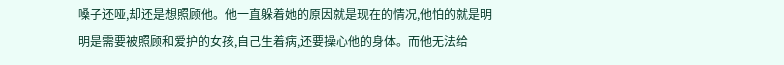嗓子还哑,却还是想照顾他。他一直躲着她的原因就是现在的情况,他怕的就是明明是需要被照顾和爱护的女孩,自己生着病,还要操心他的身体。而他无法给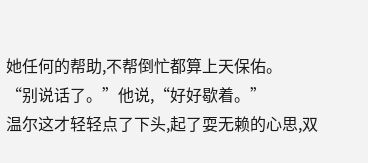她任何的帮助,不帮倒忙都算上天保佑。
“别说话了。”他说,“好好歇着。”
温尔这才轻轻点了下头,起了耍无赖的心思,双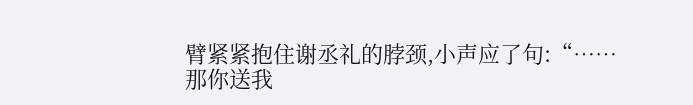臂紧紧抱住谢丞礼的脖颈,小声应了句:“……那你送我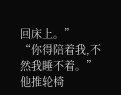回床上。”
“你得陪着我,不然我睡不着。”
他推轮椅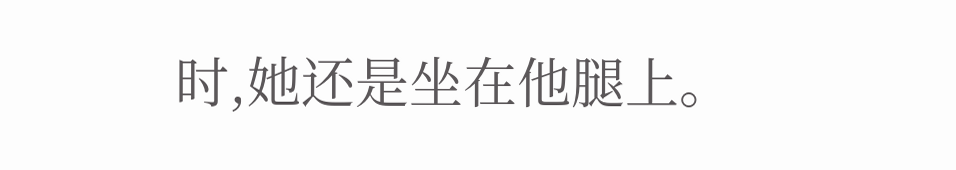时,她还是坐在他腿上。